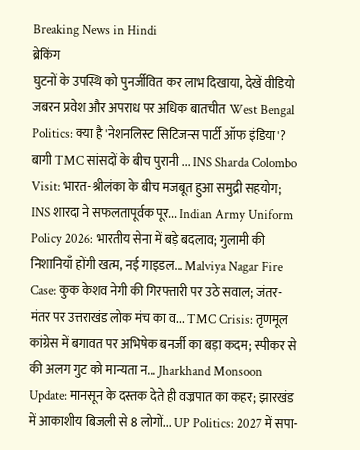Breaking News in Hindi
ब्रेकिंग
घुटनों के उपस्थि को पुनर्जीवित कर लाभ दिखाया, देखें वीडियो जबरन प्रवेश और अपराध पर अधिक बातचीत West Bengal Politics: क्या है 'नेशनलिस्ट सिटिजन्स पार्टी ऑफ इंडिया'? बागी TMC सांसदों के बीच पुरानी ... INS Sharda Colombo Visit: भारत-श्रीलंका के बीच मजबूत हुआ समुद्री सहयोग; INS शारदा ने सफलतापूर्वक पूर... Indian Army Uniform Policy 2026: भारतीय सेना में बड़े बदलाव; गुलामी की निशानियाँ होंगी खत्म, नई गाइडल... Malviya Nagar Fire Case: कुक केशव नेगी की गिरफ्तारी पर उठे सवाल; जंतर-मंतर पर उत्तराखंड लोक मंच का व... TMC Crisis: तृणमूल कांग्रेस में बगावत पर अभिषेक बनर्जी का बड़ा कदम; स्पीकर से की अलग गुट को मान्यता न... Jharkhand Monsoon Update: मानसून के दस्तक देते ही वज्रपात का कहर; झारखंड में आकाशीय बिजली से 8 लोगों... UP Politics: 2027 में सपा-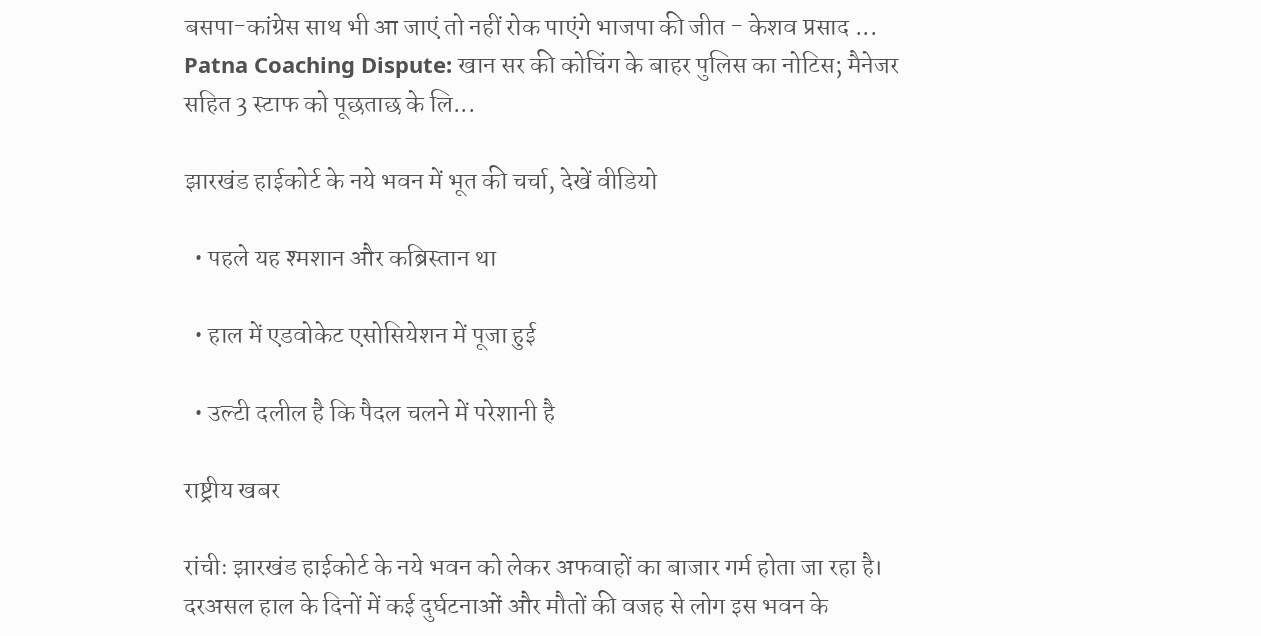बसपा-कांग्रेस साथ भी आ जाएं तो नहीं रोक पाएंगे भाजपा की जीत - केशव प्रसाद ... Patna Coaching Dispute: खान सर की कोचिंग के बाहर पुलिस का नोटिस; मैनेजर सहित 3 स्टाफ को पूछताछ के लि...

झारखंड हाईकोर्ट के नये भवन में भूत की चर्चा, देखें वीडियो

  • पहले यह श्मशान और कब्रिस्तान था

  • हाल में एडवोकेट एसोसियेशन में पूजा हुई

  • उल्टी दलील है कि पैदल चलने में परेशानी है

राष्ट्रीय खबर

रांचीः झारखंड हाईकोर्ट के नये भवन को लेकर अफवाहों का बाजार गर्म होता जा रहा है। दरअसल हाल के दिनों में कई दुर्घटनाओं और मौतों की वजह से लोग इस भवन के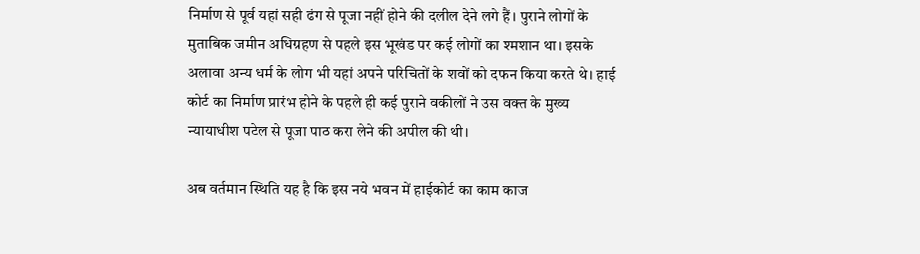निर्माण से पूर्व यहां सही ढंग से पूजा नहीं होने की दलील देने लगे हैं। पुराने लोगों के मुताबिक जमीन अधिग्रहण से पहले इस भूखंड पर कई लोगों का श्मशान था। इसके अलावा अन्य धर्म के लोग भी यहां अपने परिचितों के शवों को दफन किया करते थे। हाई कोर्ट का निर्माण प्रारंभ होने के पहले ही कई पुराने वकीलों ने उस वक्त के मुख्य न्यायाधीश पटेल से पूजा पाठ करा लेने की अपील की थी।

अब वर्तमान स्थिति यह है कि इस नये भवन में हाईकोर्ट का काम काज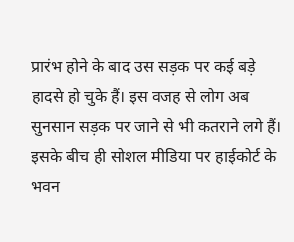प्रारंभ होने के बाद उस सड़क पर कई बड़े हादसे हो चुके हैं। इस वजह से लोग अब सुनसान सड़क पर जाने से भी कतराने लगे हैं। इसके बीच ही सोशल मीडिया पर हाईकोर्ट के भवन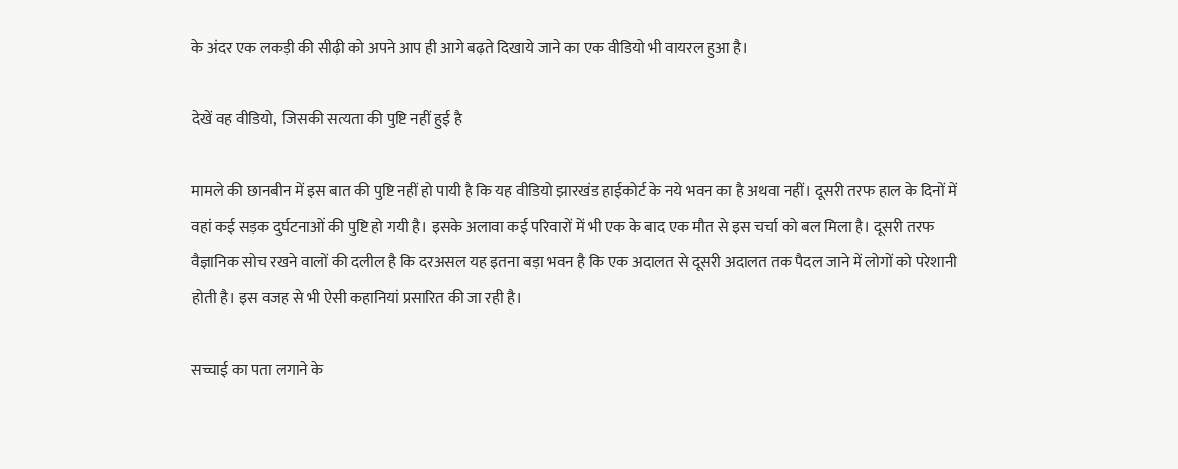के अंदर एक लकड़ी की सीढ़ी को अपने आप ही आगे बढ़ते दिखाये जाने का एक वीडियो भी वायरल हुआ है।

देखें वह वीडियो,  जिसकी सत्यता की पुष्टि नहीं हुई है

मामले की छानबीन में इस बात की पुष्टि नहीं हो पायी है कि यह वीडियो झारखंड हाईकोर्ट के नये भवन का है अथवा नहीं। दूसरी तरफ हाल के दिनों में वहां कई सड़क दुर्घटनाओं की पुष्टि हो गयी है। इसके अलावा कई परिवारों में भी एक के बाद एक मौत से इस चर्चा को बल मिला है। दूसरी तरफ वैज्ञानिक सोच रखने वालों की दलील है कि दरअसल यह इतना बड़ा भवन है कि एक अदालत से दूसरी अदालत तक पैदल जाने में लोगों को परेशानी होती है। इस वजह से भी ऐसी कहानियां प्रसारित की जा रही है।

सच्चाई का पता लगाने के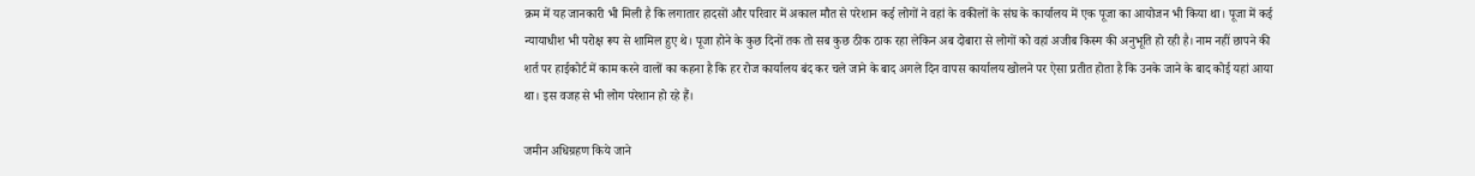क्रम में यह जानकारी भी मिली है कि लगातार हादसों और परिवार में अकाल मौत से परेशान कई लोगों ने वहां के वकीलों के संघ के कार्यालय में एक पूजा का आयोजन भी किया था। पूजा में कई न्यायाधीश भी परोक्ष रूप से शामिल हुए थे। पूजा होने के कुछ दिनों तक तो सब कुछ ठीक ठाक रहा लेकिन अब दोबारा से लोगों को वहां अजीब किस्म की अनुभूति हो रही है। नाम नहीं छापने की शर्त पर हाईकोर्ट में काम करने वालों का कहना है कि हर रोज कार्यालय बंद कर चले जाने के बाद अगले दिन वापस कार्यालय खोलने पर ऐसा प्रतीत होता है कि उनके जाने के बाद कोई यहां आया था। इस वजह से भी लोग परेशान हो रहे हैं।

जमीन अधिग्रहण किये जाने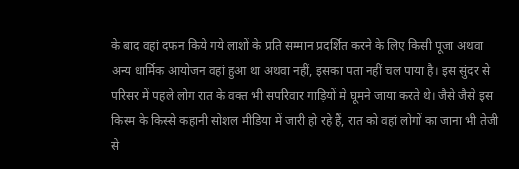के बाद वहां दफन किये गये लाशों के प्रति सम्मान प्रदर्शित करने के लिए किसी पूजा अथवा अन्य धार्मिक आयोजन वहां हुआ था अथवा नहीं, इसका पता नहीं चल पाया है। इस सुंदर से परिसर में पहले लोग रात के वक्त भी सपरिवार गाड़ियों मे घूमने जाया करते थे। जैसे जैसे इस किस्म के किस्से कहानी सोशल मीडिया में जारी हो रहे हैं, रात को वहां लोगों का जाना भी तेजी से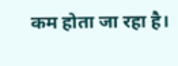कम होता जा रहा है।